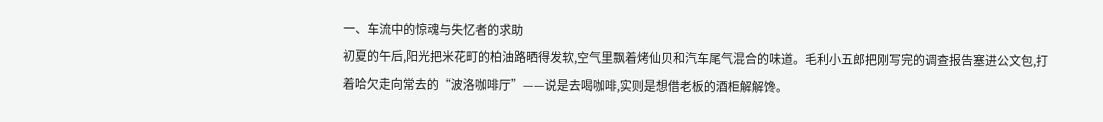一、车流中的惊魂与失忆者的求助
初夏的午后,阳光把米花町的柏油路晒得发软,空气里飘着烤仙贝和汽车尾气混合的味道。毛利小五郎把刚写完的调查报告塞进公文包,打着哈欠走向常去的“波洛咖啡厅”——说是去喝咖啡,实则是想借老板的酒柜解解馋。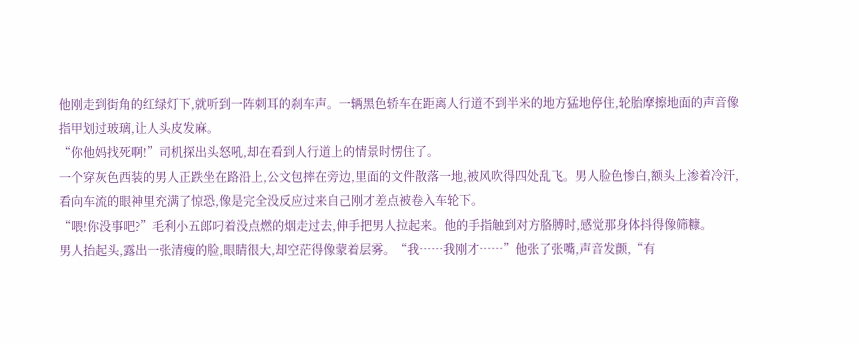他刚走到街角的红绿灯下,就听到一阵刺耳的刹车声。一辆黑色轿车在距离人行道不到半米的地方猛地停住,轮胎摩擦地面的声音像指甲划过玻璃,让人头皮发麻。
“你他妈找死啊!”司机探出头怒吼,却在看到人行道上的情景时愣住了。
一个穿灰色西装的男人正跌坐在路沿上,公文包摔在旁边,里面的文件散落一地,被风吹得四处乱飞。男人脸色惨白,额头上渗着冷汗,看向车流的眼神里充满了惊恐,像是完全没反应过来自己刚才差点被卷入车轮下。
“喂!你没事吧?”毛利小五郎叼着没点燃的烟走过去,伸手把男人拉起来。他的手指触到对方胳膊时,感觉那身体抖得像筛糠。
男人抬起头,露出一张清瘦的脸,眼睛很大,却空茫得像蒙着层雾。“我……我刚才……”他张了张嘴,声音发颤,“有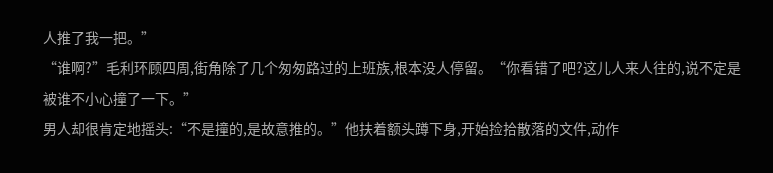人推了我一把。”
“谁啊?”毛利环顾四周,街角除了几个匆匆路过的上班族,根本没人停留。“你看错了吧?这儿人来人往的,说不定是被谁不小心撞了一下。”
男人却很肯定地摇头:“不是撞的,是故意推的。”他扶着额头蹲下身,开始捡拾散落的文件,动作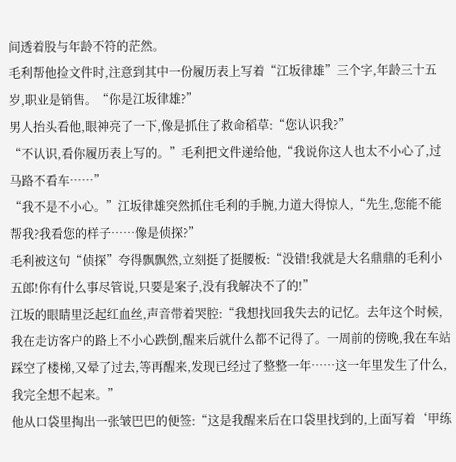间透着股与年龄不符的茫然。
毛利帮他捡文件时,注意到其中一份履历表上写着“江坂律雄”三个字,年龄三十五岁,职业是销售。“你是江坂律雄?”
男人抬头看他,眼神亮了一下,像是抓住了救命稻草:“您认识我?”
“不认识,看你履历表上写的。”毛利把文件递给他,“我说你这人也太不小心了,过马路不看车……”
“我不是不小心。”江坂律雄突然抓住毛利的手腕,力道大得惊人,“先生,您能不能帮我?我看您的样子……像是侦探?”
毛利被这句“侦探”夸得飘飘然,立刻挺了挺腰板:“没错!我就是大名鼎鼎的毛利小五郎!你有什么事尽管说,只要是案子,没有我解决不了的!”
江坂的眼睛里泛起红血丝,声音带着哭腔:“我想找回我失去的记忆。去年这个时候,我在走访客户的路上不小心跌倒,醒来后就什么都不记得了。一周前的傍晚,我在车站踩空了楼梯,又晕了过去,等再醒来,发现已经过了整整一年……这一年里发生了什么,我完全想不起来。”
他从口袋里掏出一张皱巴巴的便签:“这是我醒来后在口袋里找到的,上面写着‘甲练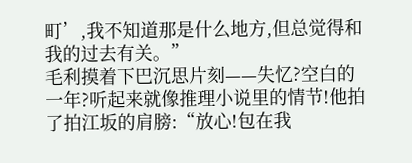町’,我不知道那是什么地方,但总觉得和我的过去有关。”
毛利摸着下巴沉思片刻——失忆?空白的一年?听起来就像推理小说里的情节!他拍了拍江坂的肩膀:“放心!包在我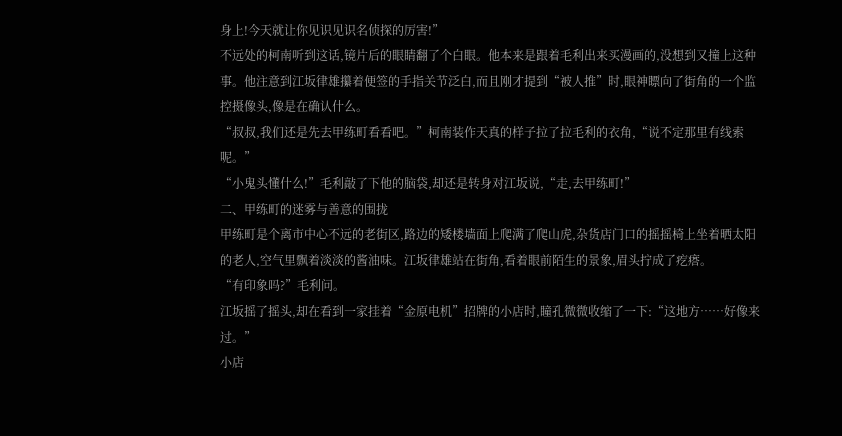身上!今天就让你见识见识名侦探的厉害!”
不远处的柯南听到这话,镜片后的眼睛翻了个白眼。他本来是跟着毛利出来买漫画的,没想到又撞上这种事。他注意到江坂律雄攥着便签的手指关节泛白,而且刚才提到“被人推”时,眼神瞟向了街角的一个监控摄像头,像是在确认什么。
“叔叔,我们还是先去甲练町看看吧。”柯南装作天真的样子拉了拉毛利的衣角,“说不定那里有线索呢。”
“小鬼头懂什么!”毛利敲了下他的脑袋,却还是转身对江坂说,“走,去甲练町!”
二、甲练町的迷雾与善意的围拢
甲练町是个离市中心不远的老街区,路边的矮楼墙面上爬满了爬山虎,杂货店门口的摇摇椅上坐着晒太阳的老人,空气里飘着淡淡的酱油味。江坂律雄站在街角,看着眼前陌生的景象,眉头拧成了疙瘩。
“有印象吗?”毛利问。
江坂摇了摇头,却在看到一家挂着“金原电机”招牌的小店时,瞳孔微微收缩了一下:“这地方……好像来过。”
小店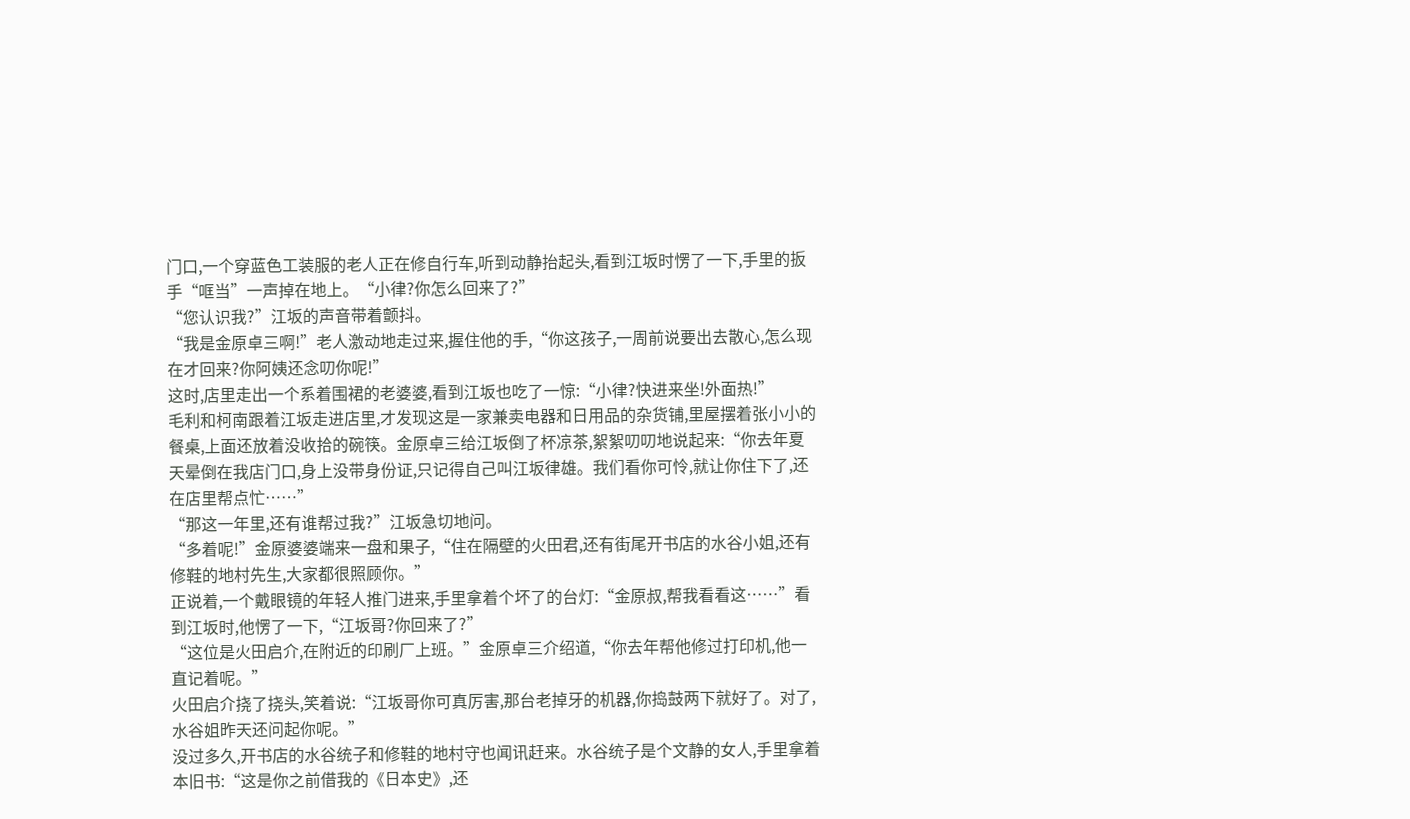门口,一个穿蓝色工装服的老人正在修自行车,听到动静抬起头,看到江坂时愣了一下,手里的扳手“哐当”一声掉在地上。“小律?你怎么回来了?”
“您认识我?”江坂的声音带着颤抖。
“我是金原卓三啊!”老人激动地走过来,握住他的手,“你这孩子,一周前说要出去散心,怎么现在才回来?你阿姨还念叨你呢!”
这时,店里走出一个系着围裙的老婆婆,看到江坂也吃了一惊:“小律?快进来坐!外面热!”
毛利和柯南跟着江坂走进店里,才发现这是一家兼卖电器和日用品的杂货铺,里屋摆着张小小的餐桌,上面还放着没收拾的碗筷。金原卓三给江坂倒了杯凉茶,絮絮叨叨地说起来:“你去年夏天晕倒在我店门口,身上没带身份证,只记得自己叫江坂律雄。我们看你可怜,就让你住下了,还在店里帮点忙……”
“那这一年里,还有谁帮过我?”江坂急切地问。
“多着呢!”金原婆婆端来一盘和果子,“住在隔壁的火田君,还有街尾开书店的水谷小姐,还有修鞋的地村先生,大家都很照顾你。”
正说着,一个戴眼镜的年轻人推门进来,手里拿着个坏了的台灯:“金原叔,帮我看看这……”看到江坂时,他愣了一下,“江坂哥?你回来了?”
“这位是火田启介,在附近的印刷厂上班。”金原卓三介绍道,“你去年帮他修过打印机,他一直记着呢。”
火田启介挠了挠头,笑着说:“江坂哥你可真厉害,那台老掉牙的机器,你捣鼓两下就好了。对了,水谷姐昨天还问起你呢。”
没过多久,开书店的水谷统子和修鞋的地村守也闻讯赶来。水谷统子是个文静的女人,手里拿着本旧书:“这是你之前借我的《日本史》,还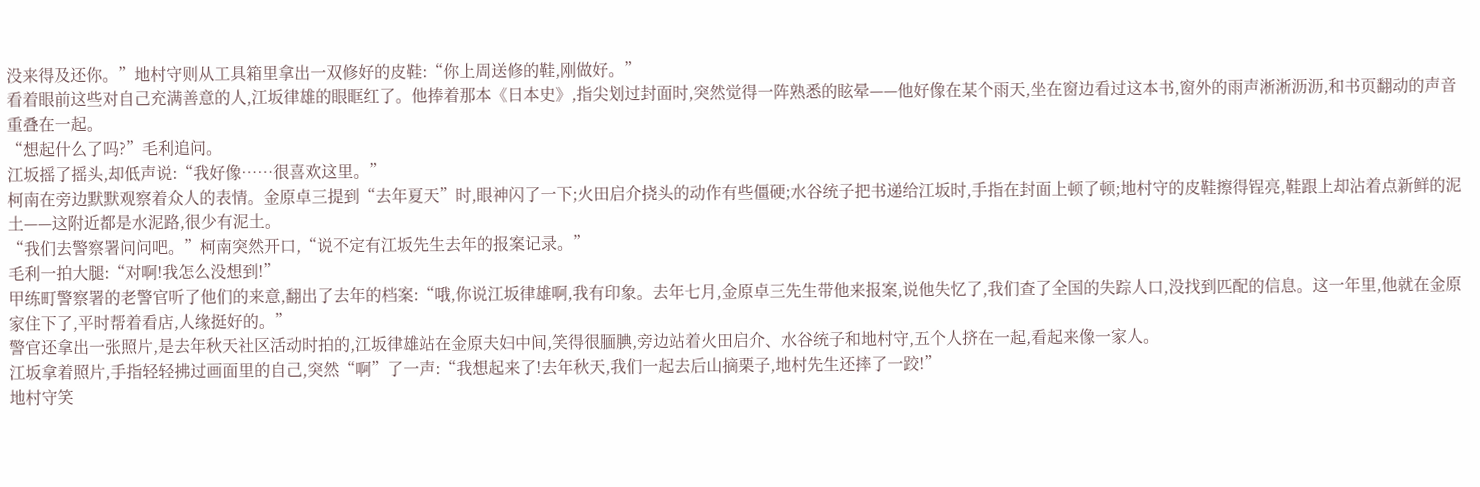没来得及还你。”地村守则从工具箱里拿出一双修好的皮鞋:“你上周送修的鞋,刚做好。”
看着眼前这些对自己充满善意的人,江坂律雄的眼眶红了。他捧着那本《日本史》,指尖划过封面时,突然觉得一阵熟悉的眩晕——他好像在某个雨天,坐在窗边看过这本书,窗外的雨声淅淅沥沥,和书页翻动的声音重叠在一起。
“想起什么了吗?”毛利追问。
江坂摇了摇头,却低声说:“我好像……很喜欢这里。”
柯南在旁边默默观察着众人的表情。金原卓三提到“去年夏天”时,眼神闪了一下;火田启介挠头的动作有些僵硬;水谷统子把书递给江坂时,手指在封面上顿了顿;地村守的皮鞋擦得锃亮,鞋跟上却沾着点新鲜的泥土——这附近都是水泥路,很少有泥土。
“我们去警察署问问吧。”柯南突然开口,“说不定有江坂先生去年的报案记录。”
毛利一拍大腿:“对啊!我怎么没想到!”
甲练町警察署的老警官听了他们的来意,翻出了去年的档案:“哦,你说江坂律雄啊,我有印象。去年七月,金原卓三先生带他来报案,说他失忆了,我们查了全国的失踪人口,没找到匹配的信息。这一年里,他就在金原家住下了,平时帮着看店,人缘挺好的。”
警官还拿出一张照片,是去年秋天社区活动时拍的,江坂律雄站在金原夫妇中间,笑得很腼腆,旁边站着火田启介、水谷统子和地村守,五个人挤在一起,看起来像一家人。
江坂拿着照片,手指轻轻拂过画面里的自己,突然“啊”了一声:“我想起来了!去年秋天,我们一起去后山摘栗子,地村先生还摔了一跤!”
地村守笑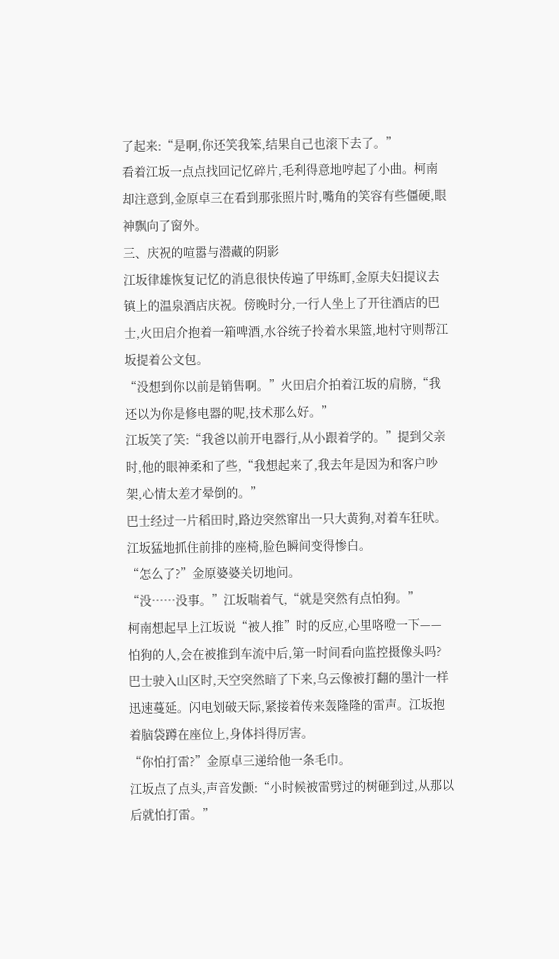了起来:“是啊,你还笑我笨,结果自己也滚下去了。”
看着江坂一点点找回记忆碎片,毛利得意地哼起了小曲。柯南却注意到,金原卓三在看到那张照片时,嘴角的笑容有些僵硬,眼神飘向了窗外。
三、庆祝的喧嚣与潜藏的阴影
江坂律雄恢复记忆的消息很快传遍了甲练町,金原夫妇提议去镇上的温泉酒店庆祝。傍晚时分,一行人坐上了开往酒店的巴士,火田启介抱着一箱啤酒,水谷统子拎着水果篮,地村守则帮江坂提着公文包。
“没想到你以前是销售啊。”火田启介拍着江坂的肩膀,“我还以为你是修电器的呢,技术那么好。”
江坂笑了笑:“我爸以前开电器行,从小跟着学的。”提到父亲时,他的眼神柔和了些,“我想起来了,我去年是因为和客户吵架,心情太差才晕倒的。”
巴士经过一片稻田时,路边突然窜出一只大黄狗,对着车狂吠。江坂猛地抓住前排的座椅,脸色瞬间变得惨白。
“怎么了?”金原婆婆关切地问。
“没……没事。”江坂喘着气,“就是突然有点怕狗。”
柯南想起早上江坂说“被人推”时的反应,心里咯噔一下——怕狗的人,会在被推到车流中后,第一时间看向监控摄像头吗?
巴士驶入山区时,天空突然暗了下来,乌云像被打翻的墨汁一样迅速蔓延。闪电划破天际,紧接着传来轰隆隆的雷声。江坂抱着脑袋蹲在座位上,身体抖得厉害。
“你怕打雷?”金原卓三递给他一条毛巾。
江坂点了点头,声音发颤:“小时候被雷劈过的树砸到过,从那以后就怕打雷。”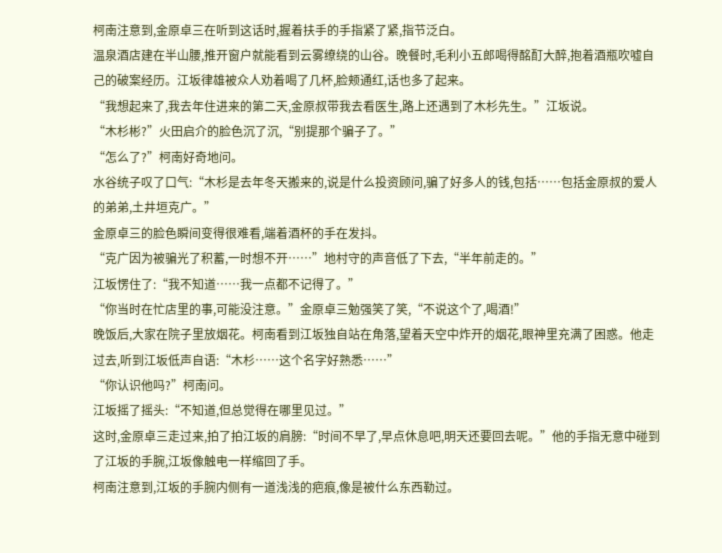柯南注意到,金原卓三在听到这话时,握着扶手的手指紧了紧,指节泛白。
温泉酒店建在半山腰,推开窗户就能看到云雾缭绕的山谷。晚餐时,毛利小五郎喝得酩酊大醉,抱着酒瓶吹嘘自己的破案经历。江坂律雄被众人劝着喝了几杯,脸颊通红,话也多了起来。
“我想起来了,我去年住进来的第二天,金原叔带我去看医生,路上还遇到了木杉先生。”江坂说。
“木杉彬?”火田启介的脸色沉了沉,“别提那个骗子了。”
“怎么了?”柯南好奇地问。
水谷统子叹了口气:“木杉是去年冬天搬来的,说是什么投资顾问,骗了好多人的钱,包括……包括金原叔的爱人的弟弟,土井垣克广。”
金原卓三的脸色瞬间变得很难看,端着酒杯的手在发抖。
“克广因为被骗光了积蓄,一时想不开……”地村守的声音低了下去,“半年前走的。”
江坂愣住了:“我不知道……我一点都不记得了。”
“你当时在忙店里的事,可能没注意。”金原卓三勉强笑了笑,“不说这个了,喝酒!”
晚饭后,大家在院子里放烟花。柯南看到江坂独自站在角落,望着天空中炸开的烟花,眼神里充满了困惑。他走过去,听到江坂低声自语:“木杉……这个名字好熟悉……”
“你认识他吗?”柯南问。
江坂摇了摇头:“不知道,但总觉得在哪里见过。”
这时,金原卓三走过来,拍了拍江坂的肩膀:“时间不早了,早点休息吧,明天还要回去呢。”他的手指无意中碰到了江坂的手腕,江坂像触电一样缩回了手。
柯南注意到,江坂的手腕内侧有一道浅浅的疤痕,像是被什么东西勒过。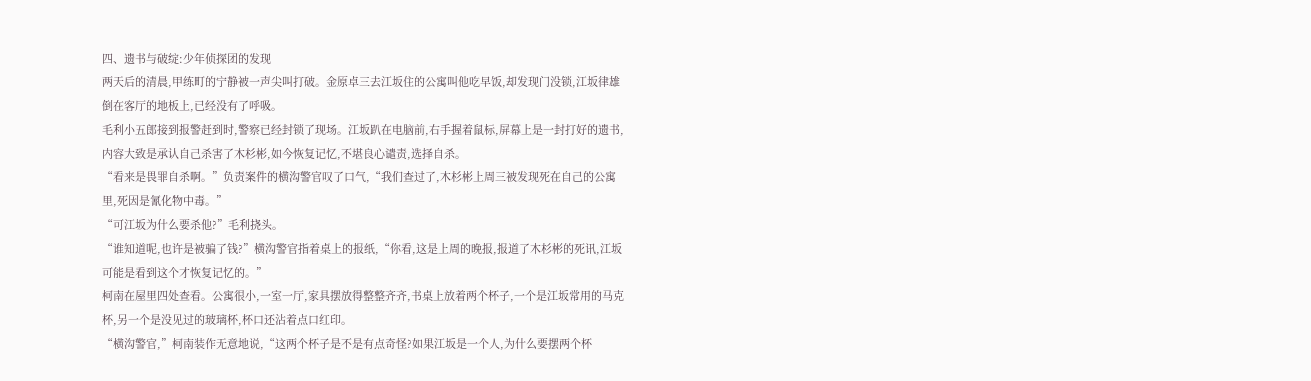四、遗书与破绽:少年侦探团的发现
两天后的清晨,甲练町的宁静被一声尖叫打破。金原卓三去江坂住的公寓叫他吃早饭,却发现门没锁,江坂律雄倒在客厅的地板上,已经没有了呼吸。
毛利小五郎接到报警赶到时,警察已经封锁了现场。江坂趴在电脑前,右手握着鼠标,屏幕上是一封打好的遗书,内容大致是承认自己杀害了木杉彬,如今恢复记忆,不堪良心谴责,选择自杀。
“看来是畏罪自杀啊。”负责案件的横沟警官叹了口气,“我们查过了,木杉彬上周三被发现死在自己的公寓里,死因是氰化物中毒。”
“可江坂为什么要杀他?”毛利挠头。
“谁知道呢,也许是被骗了钱?”横沟警官指着桌上的报纸,“你看,这是上周的晚报,报道了木杉彬的死讯,江坂可能是看到这个才恢复记忆的。”
柯南在屋里四处查看。公寓很小,一室一厅,家具摆放得整整齐齐,书桌上放着两个杯子,一个是江坂常用的马克杯,另一个是没见过的玻璃杯,杯口还沾着点口红印。
“横沟警官,”柯南装作无意地说,“这两个杯子是不是有点奇怪?如果江坂是一个人,为什么要摆两个杯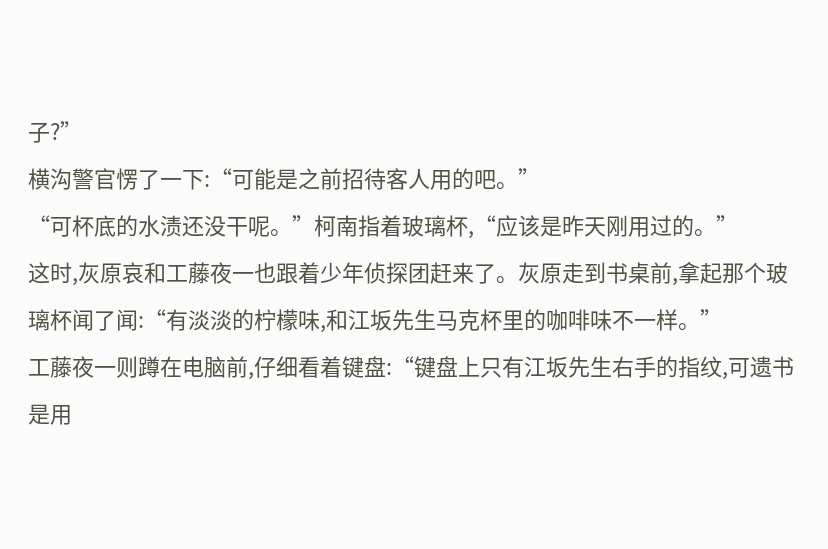子?”
横沟警官愣了一下:“可能是之前招待客人用的吧。”
“可杯底的水渍还没干呢。”柯南指着玻璃杯,“应该是昨天刚用过的。”
这时,灰原哀和工藤夜一也跟着少年侦探团赶来了。灰原走到书桌前,拿起那个玻璃杯闻了闻:“有淡淡的柠檬味,和江坂先生马克杯里的咖啡味不一样。”
工藤夜一则蹲在电脑前,仔细看着键盘:“键盘上只有江坂先生右手的指纹,可遗书是用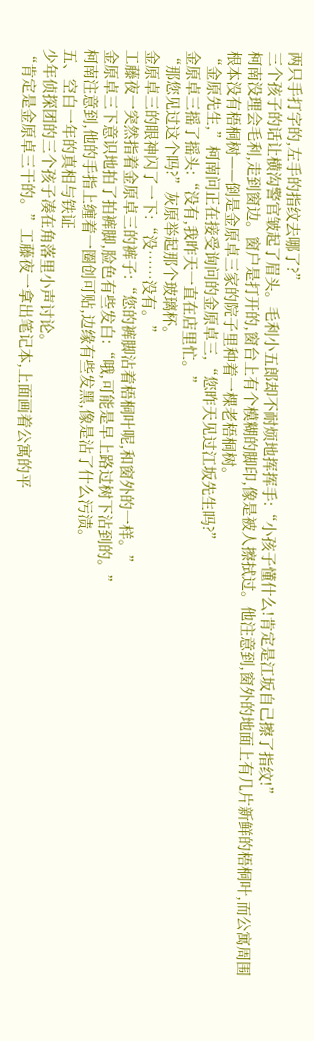两只手打字的,左手的指纹去哪了?”
三个孩子的话让横沟警官皱起了眉头。毛利小五郎却不耐烦地挥挥手:“小孩子懂什么!肯定是江坂自己擦了指纹!”
柯南没理会毛利,走到窗边。窗户是打开的,窗台上有个模糊的脚印,像是被人擦拭过。他注意到,窗外的地面上有几片新鲜的梧桐叶,而公寓周围根本没有梧桐树——倒是金原卓三家的院子里种着一棵老梧桐树。
“金原先生,”柯南问正在接受询问的金原卓三,“您昨天见过江坂先生吗?”
金原卓三摇了摇头:“没有,我昨天一直在店里忙。”
“那您见过这个吗?”灰原举起那个玻璃杯。
金原卓三的眼神闪了一下:“没……没有。”
工藤夜一突然指着金原卓三的裤子:“您的裤脚沾着梧桐叶呢,和窗外的一样。”
金原卓三下意识地拍了拍裤脚,脸色有些发白:“哦,可能是早上路过树下沾到的。”
柯南注意到,他的手指上缠着一圈创可贴,边缘有些发黑,像是沾了什么污渍。
五、空白一年的真相与铁证
少年侦探团的三个孩子凑在角落里小声讨论。
“肯定是金原卓三干的。”工藤夜一拿出笔记本,上面画着公寓的平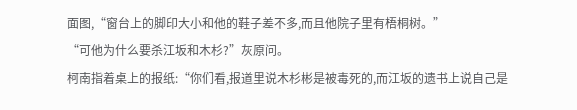面图,“窗台上的脚印大小和他的鞋子差不多,而且他院子里有梧桐树。”
“可他为什么要杀江坂和木杉?”灰原问。
柯南指着桌上的报纸:“你们看,报道里说木杉彬是被毒死的,而江坂的遗书上说自己是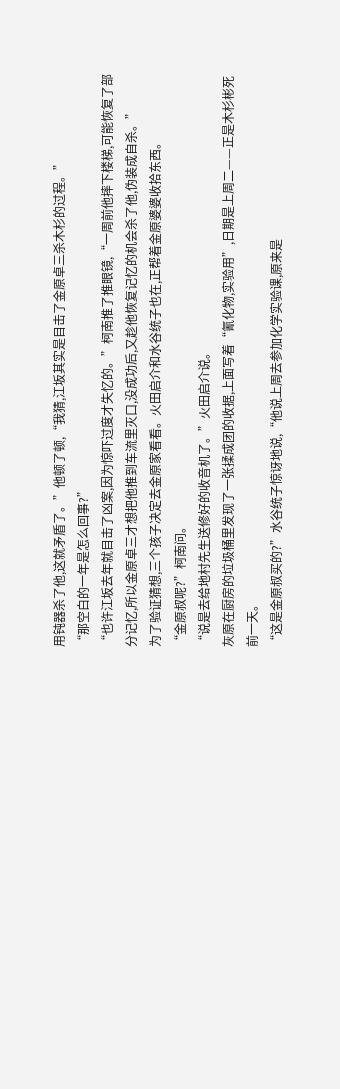用钝器杀了他,这就矛盾了。”他顿了顿,“我猜,江坂其实是目击了金原卓三杀木杉的过程。”
“那空白的一年是怎么回事?”
“也许江坂去年就目击了凶案,因为惊吓过度才失忆的。”柯南推了推眼镜,“一周前他摔下楼梯,可能恢复了部分记忆,所以金原卓三才想把他推到车流里灭口,没成功后,又趁他恢复记忆的机会杀了他,伪装成自杀。”
为了验证猜想,三个孩子决定去金原家看看。火田启介和水谷统子也在,正帮着金原婆婆收拾东西。
“金原叔呢?”柯南问。
“说是去给地村先生送修好的收音机了。”火田启介说。
灰原在厨房的垃圾桶里发现了一张揉成团的收据,上面写着“氰化物,实验用”,日期是上周二——正是木杉彬死前一天。
“这是金原叔买的?”水谷统子惊讶地说,“他说上周去参加化学实验课,原来是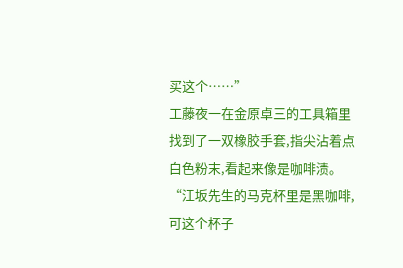买这个……”
工藤夜一在金原卓三的工具箱里找到了一双橡胶手套,指尖沾着点白色粉末,看起来像是咖啡渍。“江坂先生的马克杯里是黑咖啡,可这个杯子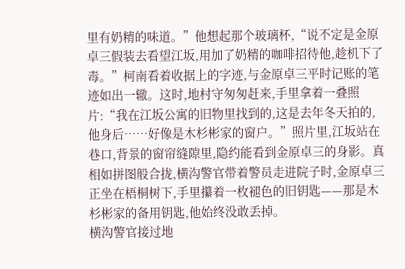里有奶精的味道。”他想起那个玻璃杯,“说不定是金原卓三假装去看望江坂,用加了奶精的咖啡招待他,趁机下了毒。”柯南看着收据上的字迹,与金原卓三平时记账的笔迹如出一辙。这时,地村守匆匆赶来,手里拿着一叠照片:“我在江坂公寓的旧物里找到的,这是去年冬天拍的,他身后……好像是木杉彬家的窗户。”照片里,江坂站在巷口,背景的窗帘缝隙里,隐约能看到金原卓三的身影。真相如拼图般合拢,横沟警官带着警员走进院子时,金原卓三正坐在梧桐树下,手里攥着一枚褪色的旧钥匙——那是木杉彬家的备用钥匙,他始终没敢丢掉。
横沟警官接过地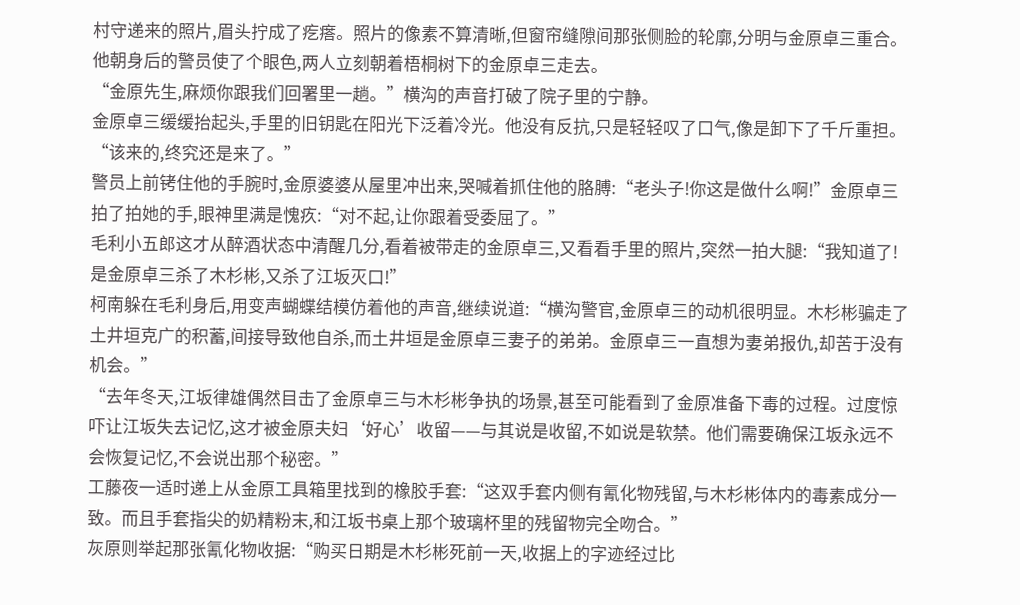村守递来的照片,眉头拧成了疙瘩。照片的像素不算清晰,但窗帘缝隙间那张侧脸的轮廓,分明与金原卓三重合。他朝身后的警员使了个眼色,两人立刻朝着梧桐树下的金原卓三走去。
“金原先生,麻烦你跟我们回署里一趟。”横沟的声音打破了院子里的宁静。
金原卓三缓缓抬起头,手里的旧钥匙在阳光下泛着冷光。他没有反抗,只是轻轻叹了口气,像是卸下了千斤重担。“该来的,终究还是来了。”
警员上前铐住他的手腕时,金原婆婆从屋里冲出来,哭喊着抓住他的胳膊:“老头子!你这是做什么啊!”金原卓三拍了拍她的手,眼神里满是愧疚:“对不起,让你跟着受委屈了。”
毛利小五郎这才从醉酒状态中清醒几分,看着被带走的金原卓三,又看看手里的照片,突然一拍大腿:“我知道了!是金原卓三杀了木杉彬,又杀了江坂灭口!”
柯南躲在毛利身后,用变声蝴蝶结模仿着他的声音,继续说道:“横沟警官,金原卓三的动机很明显。木杉彬骗走了土井垣克广的积蓄,间接导致他自杀,而土井垣是金原卓三妻子的弟弟。金原卓三一直想为妻弟报仇,却苦于没有机会。”
“去年冬天,江坂律雄偶然目击了金原卓三与木杉彬争执的场景,甚至可能看到了金原准备下毒的过程。过度惊吓让江坂失去记忆,这才被金原夫妇‘好心’收留——与其说是收留,不如说是软禁。他们需要确保江坂永远不会恢复记忆,不会说出那个秘密。”
工藤夜一适时递上从金原工具箱里找到的橡胶手套:“这双手套内侧有氰化物残留,与木杉彬体内的毒素成分一致。而且手套指尖的奶精粉末,和江坂书桌上那个玻璃杯里的残留物完全吻合。”
灰原则举起那张氰化物收据:“购买日期是木杉彬死前一天,收据上的字迹经过比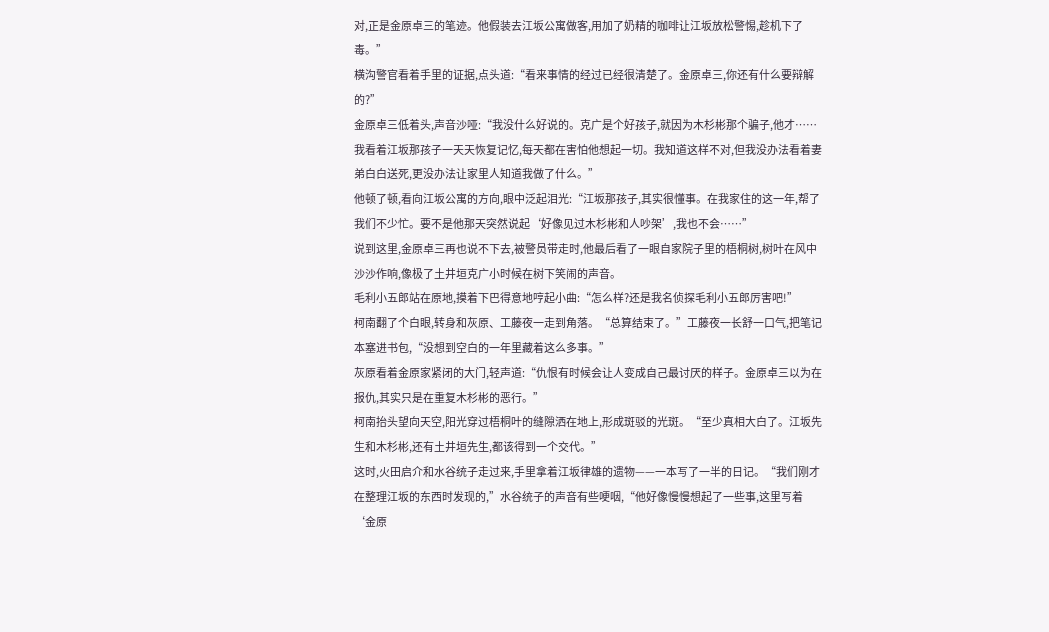对,正是金原卓三的笔迹。他假装去江坂公寓做客,用加了奶精的咖啡让江坂放松警惕,趁机下了毒。”
横沟警官看着手里的证据,点头道:“看来事情的经过已经很清楚了。金原卓三,你还有什么要辩解的?”
金原卓三低着头,声音沙哑:“我没什么好说的。克广是个好孩子,就因为木杉彬那个骗子,他才……我看着江坂那孩子一天天恢复记忆,每天都在害怕他想起一切。我知道这样不对,但我没办法看着妻弟白白送死,更没办法让家里人知道我做了什么。”
他顿了顿,看向江坂公寓的方向,眼中泛起泪光:“江坂那孩子,其实很懂事。在我家住的这一年,帮了我们不少忙。要不是他那天突然说起‘好像见过木杉彬和人吵架’,我也不会……”
说到这里,金原卓三再也说不下去,被警员带走时,他最后看了一眼自家院子里的梧桐树,树叶在风中沙沙作响,像极了土井垣克广小时候在树下笑闹的声音。
毛利小五郎站在原地,摸着下巴得意地哼起小曲:“怎么样?还是我名侦探毛利小五郎厉害吧!”
柯南翻了个白眼,转身和灰原、工藤夜一走到角落。“总算结束了。”工藤夜一长舒一口气,把笔记本塞进书包,“没想到空白的一年里藏着这么多事。”
灰原看着金原家紧闭的大门,轻声道:“仇恨有时候会让人变成自己最讨厌的样子。金原卓三以为在报仇,其实只是在重复木杉彬的恶行。”
柯南抬头望向天空,阳光穿过梧桐叶的缝隙洒在地上,形成斑驳的光斑。“至少真相大白了。江坂先生和木杉彬,还有土井垣先生,都该得到一个交代。”
这时,火田启介和水谷统子走过来,手里拿着江坂律雄的遗物——一本写了一半的日记。“我们刚才在整理江坂的东西时发现的,”水谷统子的声音有些哽咽,“他好像慢慢想起了一些事,这里写着‘金原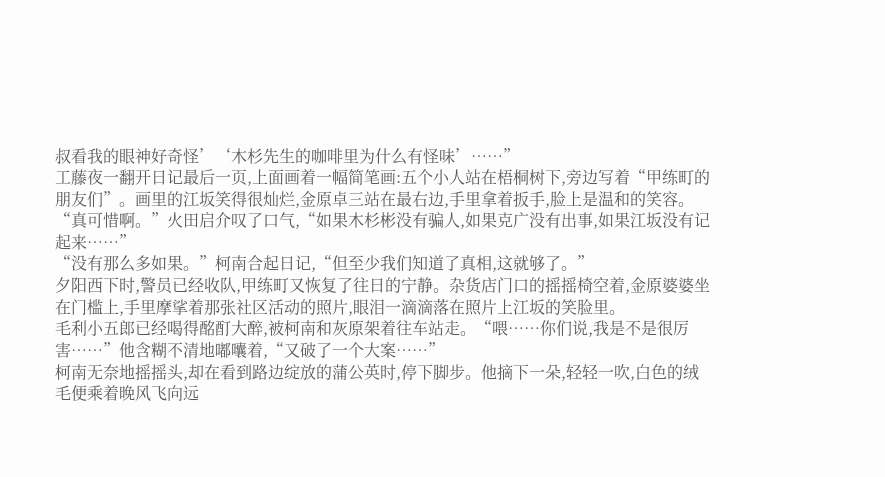叔看我的眼神好奇怪’‘木杉先生的咖啡里为什么有怪味’……”
工藤夜一翻开日记最后一页,上面画着一幅简笔画:五个小人站在梧桐树下,旁边写着“甲练町的朋友们”。画里的江坂笑得很灿烂,金原卓三站在最右边,手里拿着扳手,脸上是温和的笑容。
“真可惜啊。”火田启介叹了口气,“如果木杉彬没有骗人,如果克广没有出事,如果江坂没有记起来……”
“没有那么多如果。”柯南合起日记,“但至少我们知道了真相,这就够了。”
夕阳西下时,警员已经收队,甲练町又恢复了往日的宁静。杂货店门口的摇摇椅空着,金原婆婆坐在门槛上,手里摩挲着那张社区活动的照片,眼泪一滴滴落在照片上江坂的笑脸里。
毛利小五郎已经喝得酩酊大醉,被柯南和灰原架着往车站走。“喂……你们说,我是不是很厉害……”他含糊不清地嘟囔着,“又破了一个大案……”
柯南无奈地摇摇头,却在看到路边绽放的蒲公英时,停下脚步。他摘下一朵,轻轻一吹,白色的绒毛便乘着晚风飞向远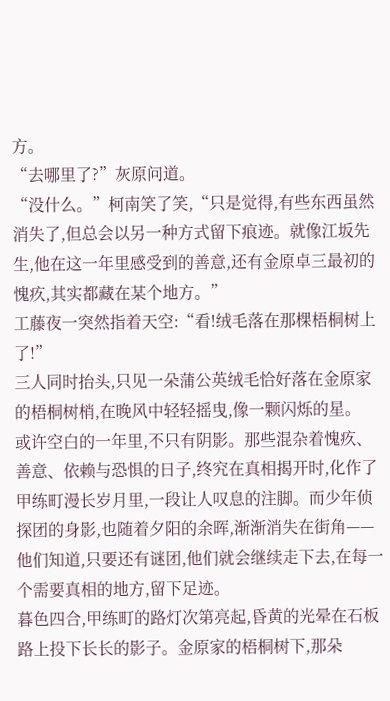方。
“去哪里了?”灰原问道。
“没什么。”柯南笑了笑,“只是觉得,有些东西虽然消失了,但总会以另一种方式留下痕迹。就像江坂先生,他在这一年里感受到的善意,还有金原卓三最初的愧疚,其实都藏在某个地方。”
工藤夜一突然指着天空:“看!绒毛落在那棵梧桐树上了!”
三人同时抬头,只见一朵蒲公英绒毛恰好落在金原家的梧桐树梢,在晚风中轻轻摇曳,像一颗闪烁的星。
或许空白的一年里,不只有阴影。那些混杂着愧疚、善意、依赖与恐惧的日子,终究在真相揭开时,化作了甲练町漫长岁月里,一段让人叹息的注脚。而少年侦探团的身影,也随着夕阳的余晖,渐渐消失在街角——他们知道,只要还有谜团,他们就会继续走下去,在每一个需要真相的地方,留下足迹。
暮色四合,甲练町的路灯次第亮起,昏黄的光晕在石板路上投下长长的影子。金原家的梧桐树下,那朵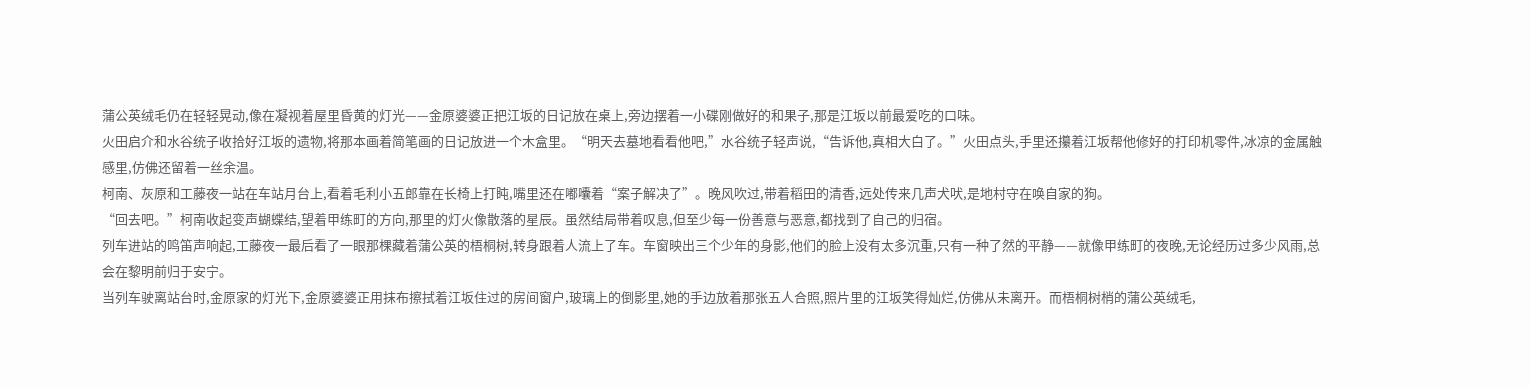蒲公英绒毛仍在轻轻晃动,像在凝视着屋里昏黄的灯光——金原婆婆正把江坂的日记放在桌上,旁边摆着一小碟刚做好的和果子,那是江坂以前最爱吃的口味。
火田启介和水谷统子收拾好江坂的遗物,将那本画着简笔画的日记放进一个木盒里。“明天去墓地看看他吧,”水谷统子轻声说,“告诉他,真相大白了。”火田点头,手里还攥着江坂帮他修好的打印机零件,冰凉的金属触感里,仿佛还留着一丝余温。
柯南、灰原和工藤夜一站在车站月台上,看着毛利小五郎靠在长椅上打盹,嘴里还在嘟囔着“案子解决了”。晚风吹过,带着稻田的清香,远处传来几声犬吠,是地村守在唤自家的狗。
“回去吧。”柯南收起变声蝴蝶结,望着甲练町的方向,那里的灯火像散落的星辰。虽然结局带着叹息,但至少每一份善意与恶意,都找到了自己的归宿。
列车进站的鸣笛声响起,工藤夜一最后看了一眼那棵藏着蒲公英的梧桐树,转身跟着人流上了车。车窗映出三个少年的身影,他们的脸上没有太多沉重,只有一种了然的平静——就像甲练町的夜晚,无论经历过多少风雨,总会在黎明前归于安宁。
当列车驶离站台时,金原家的灯光下,金原婆婆正用抹布擦拭着江坂住过的房间窗户,玻璃上的倒影里,她的手边放着那张五人合照,照片里的江坂笑得灿烂,仿佛从未离开。而梧桐树梢的蒲公英绒毛,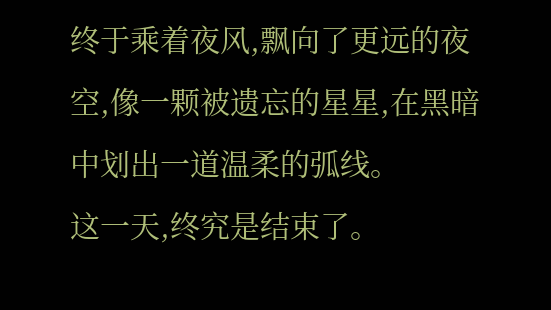终于乘着夜风,飘向了更远的夜空,像一颗被遗忘的星星,在黑暗中划出一道温柔的弧线。
这一天,终究是结束了。